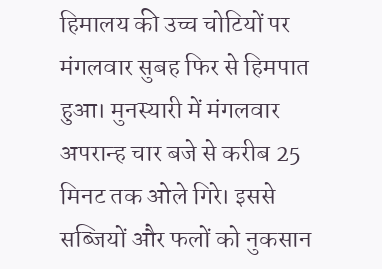हिमालय की उच्च चोटियों पर मंगलवार सुबह फिर से हिमपात हुआ। मुनस्यारी में मंगलवार अपरान्ह चार बजे से करीब 25 मिनट तक ओले गिरे। इससे सब्जियों और फलों को नुकसान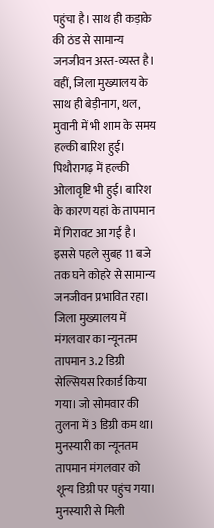पहुंचा है। साथ ही कड़ाके की ठंड से सामान्य जनजीवन अस्त-व्यस्त है। वहीं, जिला मुख्यालय के साथ ही बेड़ीनाग, थल, मुवानी में भी शाम के समय हल्की बारिश हुई। पिथौरागढ़ में हल्की ओलावृष्टि भी हुई। बारिश के कारण यहां के तापमान में गिरावट आ गई है। इससे पहले सुबह 11 बजे तक घने कोहरे से सामान्य जनजीवन प्रभावित रहा। जिला मुख्यालय में मंगलवार का न्यूनतम तापमान 3.2 डिग्री सेल्सियस रिकार्ड किया गया। जो सोमवार की तुलना में 3 डिग्री कम था। मुनस्यारी का न्यूनतम तापमान मंगलवार को शून्य डिग्री पर पहुंच गया।
मुनस्यारी से मिली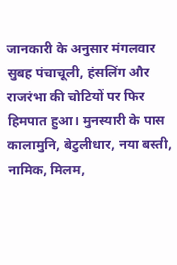जानकारी के अनुसार मंगलवार सुबह पंचाचूली, हंसलिंग और राजरंभा की चोटियों पर फिर हिमपात हुआ। मुनस्यारी के पास कालामुनि, बेटुलीधार, नया बस्ती, नामिक, मिलम,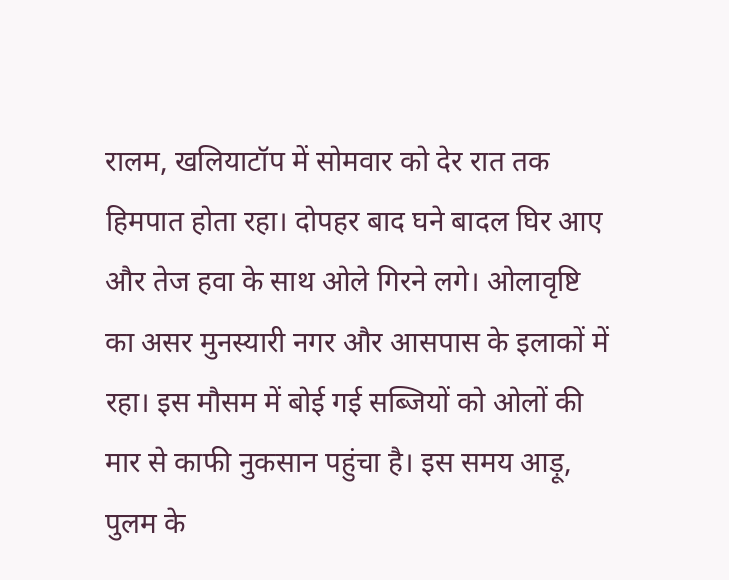रालम, खलियाटॉप में सोमवार को देर रात तक हिमपात होता रहा। दोपहर बाद घने बादल घिर आए और तेज हवा के साथ ओले गिरने लगे। ओलावृष्टि का असर मुनस्यारी नगर और आसपास के इलाकों में रहा। इस मौसम में बोई गई सब्जियों को ओलों की मार से काफी नुकसान पहुंचा है। इस समय आड़ू, पुलम के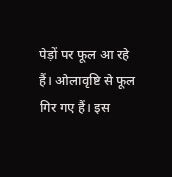पेड़ों पर फूल आ रहे हैं। ओलावृष्टि से फूल गिर गए हैं। इस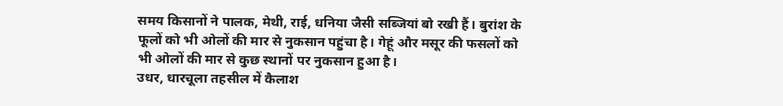समय किसानों ने पालक, मेथी, राई, धनिया जैसी सब्जियां बो रखी हैं। बुरांश के फूलों को भी ओलों की मार से नुकसान पहुंचा है। गेहूं और मसूर की फसलों को भी ओलों की मार से कुछ स्थानों पर नुकसान हुआ है।
उधर, धारचूला तहसील में कैलाश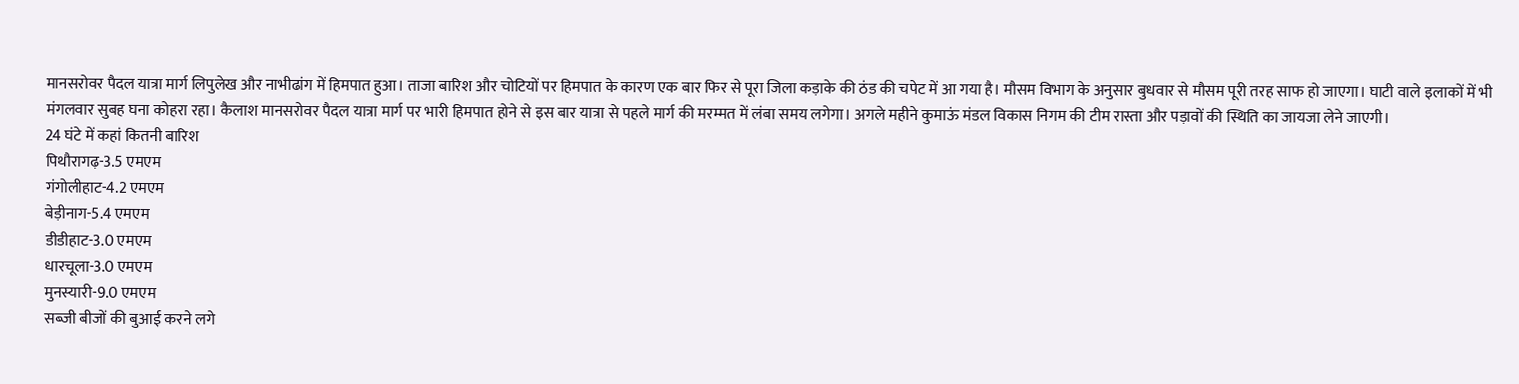मानसरोवर पैदल यात्रा मार्ग लिपुलेख और नाभीढांग में हिमपात हुआ। ताजा बारिश और चोटियों पर हिमपात के कारण एक बार फिर से पूरा जिला कड़ाके की ठंड की चपेट में आ गया है। मौसम विभाग के अनुसार बुधवार से मौसम पूरी तरह साफ हो जाएगा। घाटी वाले इलाकों में भी मंगलवार सुबह घना कोहरा रहा। कैलाश मानसरोवर पैदल यात्रा मार्ग पर भारी हिमपात होने से इस बार यात्रा से पहले मार्ग की मरम्मत में लंबा समय लगेगा। अगले महीने कुमाऊं मंडल विकास निगम की टीम रास्ता और पड़ावों की स्थिति का जायजा लेने जाएगी।
24 घंटे में कहां कितनी बारिश
पिथौरागढ़-3.5 एमएम
गंगोलीहाट-4.2 एमएम
बेड़ीनाग-5.4 एमएम
डीडीहाट-3.0 एमएम
धारचूला-3.0 एमएम
मुनस्यारी-9.0 एमएम
सब्जी बीजों की बुआई करने लगे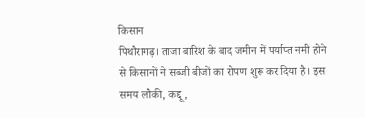किसान
पिथौरागढ़। ताजा बारिश के बाद जमीन में पर्याप्त नमी होने से किसानों ने सब्जी बीजों का रोपण शुरू कर दिया है। इस समय लौकी, कद्दू,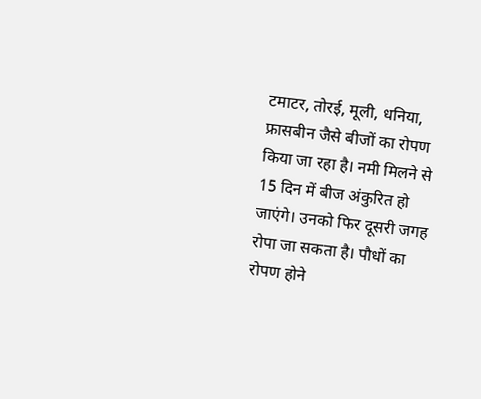टमाटर, तोरई, मूली, धनिया, फ्रासबीन जैसे बीजों का रोपण किया जा रहा है। नमी मिलने से 15 दिन में बीज अंकुरित हो जाएंगे। उनको फिर दूसरी जगह रोपा जा सकता है। पौधों का रोपण होने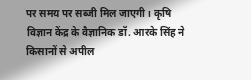पर समय पर सब्जी मिल जाएगी। कृषि विज्ञान केंद्र के वैज्ञानिक डॉ. आरके सिंह ने किसानों से अपील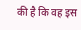की है कि वह इस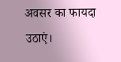अवसर का फायदा उठाएं।